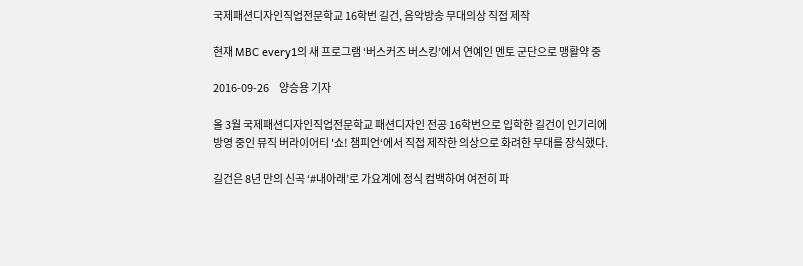국제패션디자인직업전문학교 16학번 길건, 음악방송 무대의상 직접 제작

현재 MBC every1의 새 프로그램 ‘버스커즈 버스킹’에서 연예인 멘토 군단으로 맹활약 중

2016-09-26     양승용 기자

올 3월 국제패션디자인직업전문학교 패션디자인 전공 16학번으로 입학한 길건이 인기리에 방영 중인 뮤직 버라이어티 '쇼! 챔피언‘에서 직접 제작한 의상으로 화려한 무대를 장식했다.

길건은 8년 만의 신곡 ‘#내아래’로 가요계에 정식 컴백하여 여전히 파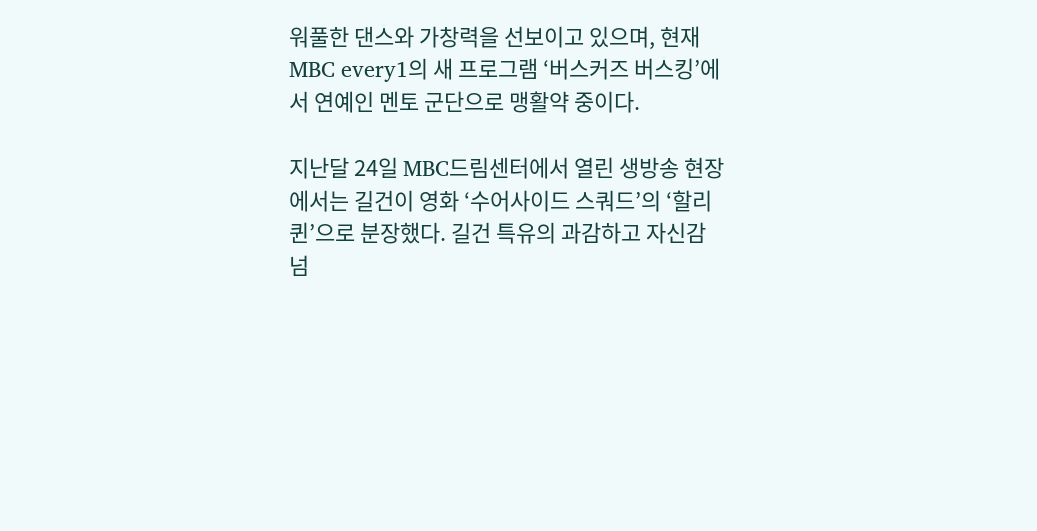워풀한 댄스와 가창력을 선보이고 있으며, 현재 MBC every1의 새 프로그램 ‘버스커즈 버스킹’에서 연예인 멘토 군단으로 맹활약 중이다.

지난달 24일 MBC드림센터에서 열린 생방송 현장에서는 길건이 영화 ‘수어사이드 스쿼드’의 ‘할리퀸’으로 분장했다. 길건 특유의 과감하고 자신감 넘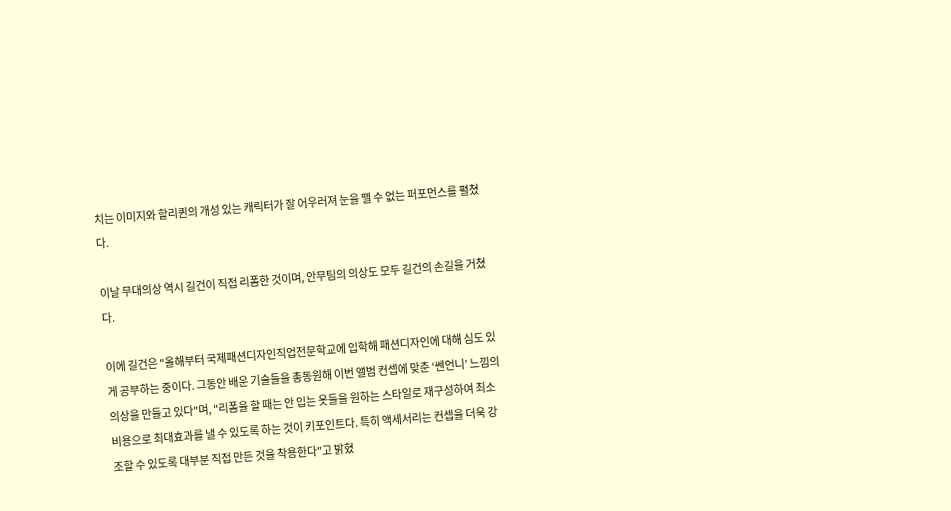치는 이미지와 할리퀸의 개성 있는 캐릭터가 잘 어우러져 눈을 뗄 수 없는 퍼포먼스를 펼쳤다.

이날 무대의상 역시 길건이 직접 리폼한 것이며, 안무팀의 의상도 모두 길건의 손길을 거쳤다.

이에 길건은 "올해부터 국제패션디자인직업전문학교에 입학해 패션디자인에 대해 심도 있게 공부하는 중이다. 그동안 배운 기술들을 총동원해 이번 앨범 컨셉에 맞춘 ‘쎈언니’ 느낌의 의상을 만들고 있다"며, "리폼을 할 때는 안 입는 옷들을 원하는 스타일로 재구성하여 최소비용으로 최대효과를 낼 수 있도록 하는 것이 키포인트다. 특히 액세서리는 컨셉을 더욱 강조할 수 있도록 대부분 직접 만든 것을 착용한다"고 밝혔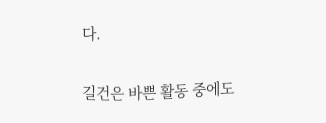다.

길건은 바쁜 활동 중에도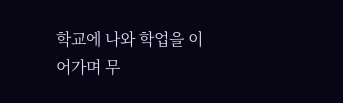학교에 나와 학업을 이어가며 무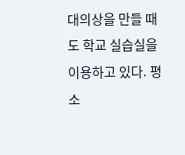대의상을 만들 때도 학교 실습실을 이용하고 있다. 평소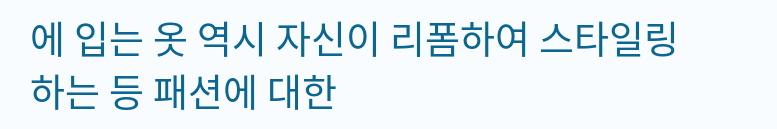에 입는 옷 역시 자신이 리폼하여 스타일링 하는 등 패션에 대한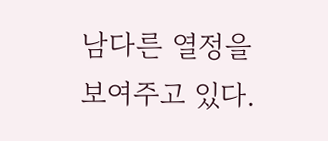남다른 열정을 보여주고 있다.